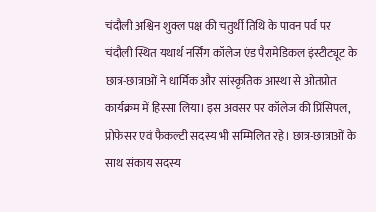चंदौली अश्विन शुक्ल पक्ष की चतुर्थी तिथि के पावन पर्व पर चंदौली स्थित यथार्थ नर्सिंग कॉलेज एंड पैरामेडिकल इंस्टीट्यूट के छात्र-छात्राओं ने धार्मिक और सांस्कृतिक आस्था से ओतप्रोत कार्यक्रम में हिस्सा लिया। इस अवसर पर कॉलेज की प्रिंसिपल, प्रोफेसर एवं फैकल्टी सदस्य भी सम्मिलित रहे। छात्र-छात्राओं के साथ संकाय सदस्य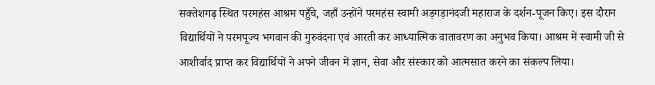सक्तेशगढ़ स्थित परमहंस आश्रम पहुँचे, जहाँ उन्होंने परमहंस स्वामी अड़गड़ानंदजी महाराज के दर्शन-पूजन किए। इस दौरान विद्यार्थियों ने परमपूज्य भगवान की गुरुवंदना एवं आरती कर आध्यात्मिक वातावरण का अनुभव किया। आश्रम में स्वामी जी से आशीर्वाद प्राप्त कर विद्यार्थियों ने अपने जीवन में ज्ञान, सेवा और संस्कार को आत्मसात करने का संकल्प लिया।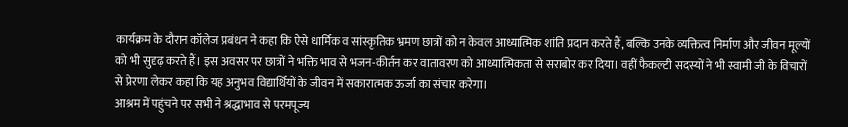कार्यक्रम के दौरान कॉलेज प्रबंधन ने कहा कि ऐसे धार्मिक व सांस्कृतिक भ्रमण छात्रों को न केवल आध्यात्मिक शांति प्रदान करते हैं, बल्कि उनके व्यक्तित्व निर्माण और जीवन मूल्यों को भी सुदृढ़ करते हैं। इस अवसर पर छात्रों ने भक्ति भाव से भजन-कीर्तन कर वातावरण को आध्यात्मिकता से सराबोर कर दिया। वहीं फैकल्टी सदस्यों ने भी स्वामी जी के विचारों से प्रेरणा लेकर कहा कि यह अनुभव विद्यार्थियों के जीवन में सकारात्मक ऊर्जा का संचार करेगा।
आश्रम में पहुंचने पर सभी ने श्रद्धाभाव से परमपूज्य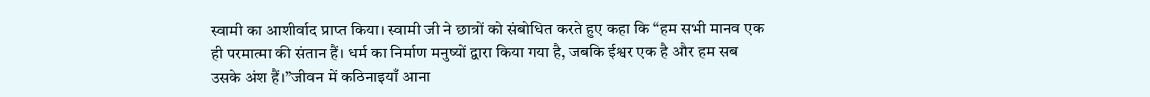स्वामी का आशीर्वाद प्राप्त किया। स्वामी जी ने छात्रों को संबोधित करते हुए कहा कि “हम सभी मानव एक ही परमात्मा की संतान हैं। धर्म का निर्माण मनुष्यों द्वारा किया गया है, जबकि ईश्वर एक है और हम सब उसके अंश हैं।”जीवन में कठिनाइयाँ आना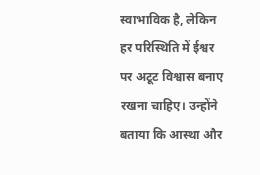स्वाभाविक है, लेकिन हर परिस्थिति में ईश्वर पर अटूट विश्वास बनाए रखना चाहिए। उन्होंने बताया कि आस्था और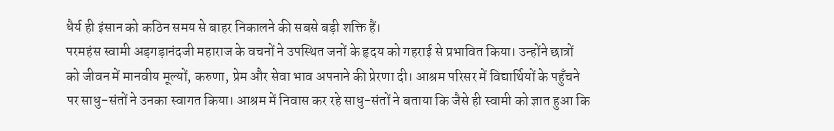धैर्य ही इंसान को कठिन समय से बाहर निकालने की सबसे बड़ी शक्ति हैं।
परमहंस स्वामी अड़गड़ानंदजी महाराज के वचनों ने उपस्थित जनों के हृदय को गहराई से प्रभावित किया। उन्होंने छात्रों को जीवन में मानवीय मूल्यों, करुणा, प्रेम और सेवा भाव अपनाने की प्रेरणा दी। आश्रम परिसर में विद्यार्थियों के पहुँचने पर साधु-संतों ने उनका स्वागत किया। आश्रम में निवास कर रहे साधु-संतों ने बताया कि जैसे ही स्वामी को ज्ञात हुआ कि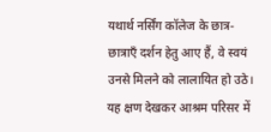यथार्थ नर्सिंग कॉलेज के छात्र-छात्राएँ दर्शन हेतु आए हैं, वे स्वयं उनसे मिलने को लालायित हो उठे। यह क्षण देखकर आश्रम परिसर में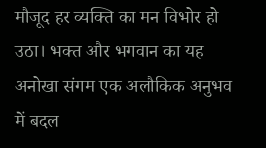मौजूद हर व्यक्ति का मन विभोर हो उठा। भक्त और भगवान का यह अनोखा संगम एक अलौकिक अनुभव में बदल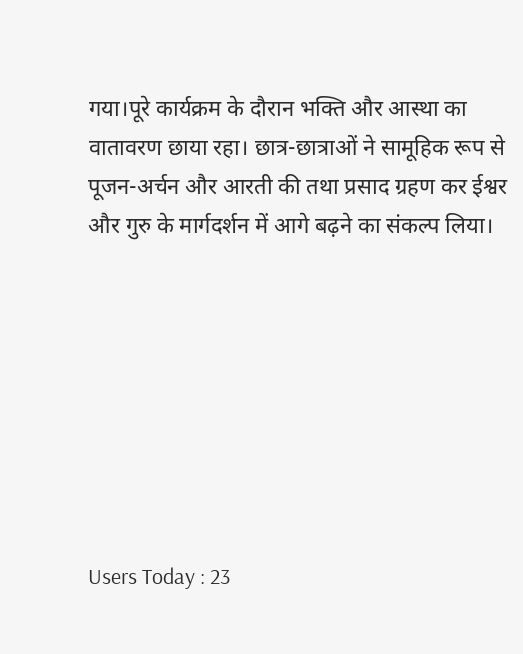गया।पूरे कार्यक्रम के दौरान भक्ति और आस्था का वातावरण छाया रहा। छात्र-छात्राओं ने सामूहिक रूप से पूजन-अर्चन और आरती की तथा प्रसाद ग्रहण कर ईश्वर और गुरु के मार्गदर्शन में आगे बढ़ने का संकल्प लिया।








Users Today : 23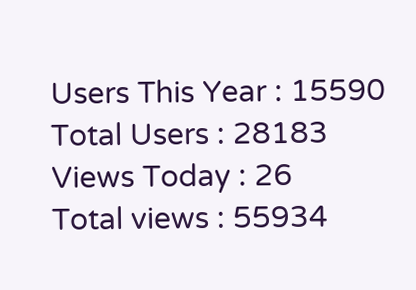Users This Year : 15590
Total Users : 28183
Views Today : 26
Total views : 55934